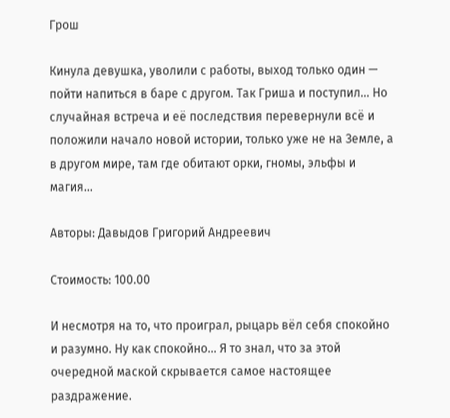Грош

Кинула девушка, уволили с работы, выход только один — пойти напиться в баре с другом. Так Гриша и поступил… Но случайная встреча и её последствия перевернули всё и положили начало новой истории, только уже не на Земле, а в другом мире, там где обитают орки, гномы, эльфы и магия…

Авторы: Давыдов Григорий Андреевич

Стоимость: 100.00

И несмотря на то, что проиграл, рыцарь вёл себя спокойно и разумно. Ну как спокойно… Я то знал, что за этой очередной маской скрывается самое настоящее раздражение.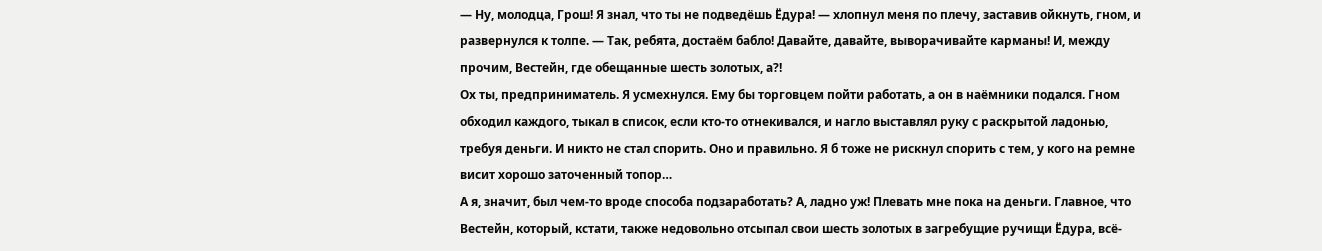— Ну, молодца, Грош! Я знал, что ты не подведёшь Ёдура! — хлопнул меня по плечу, заставив ойкнуть, гном, и развернулся к толпе. — Так, ребята, достаём бабло! Давайте, давайте, выворачивайте карманы! И, между прочим, Вестейн, где обещанные шесть золотых, а?!
Ох ты, предприниматель. Я усмехнулся. Ему бы торговцем пойти работать, а он в наёмники подался. Гном обходил каждого, тыкал в список, если кто-то отнекивался, и нагло выставлял руку с раскрытой ладонью, требуя деньги. И никто не стал спорить. Оно и правильно. Я б тоже не рискнул спорить с тем, у кого на ремне висит хорошо заточенный топор…
А я, значит, был чем-то вроде способа подзаработать? А, ладно уж! Плевать мне пока на деньги. Главное, что Вестейн, который, кстати, также недовольно отсыпал свои шесть золотых в загребущие ручищи Ёдура, всё-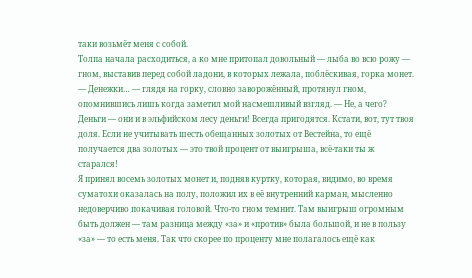таки возьмёт меня с собой.
Толпа начала расходиться, а ко мне притопал довольный — лыба во всю рожу — гном, выставив перед собой ладони, в которых лежала, поблёскивая, горка монет.
— Денежки… — глядя на горку, словно заворожённый, протянул гном, опомнившись лишь когда заметил мой насмешливый взгляд. — Не, а чего? Деньги — они и в эльфийском лесу деньги! Всегда пригодятся. Кстати, вот, тут твоя доля. Если не учитывать шесть обещанных золотых от Вестейна, то ещё получается два золотых — это твой процент от выигрыша, всё-таки ты ж старался!
Я принял восемь золотых монет и, подняв куртку, которая, видимо, во время суматохи оказалась на полу, положил их в её внутренний карман, мысленно недоверчиво покачивая головой. Что-то гном темнит. Там выигрыш огромным быть должен — там разница между «за» и «против» была большой, и не в пользу «за» — то есть меня. Так что скорее по проценту мне полагалось ещё как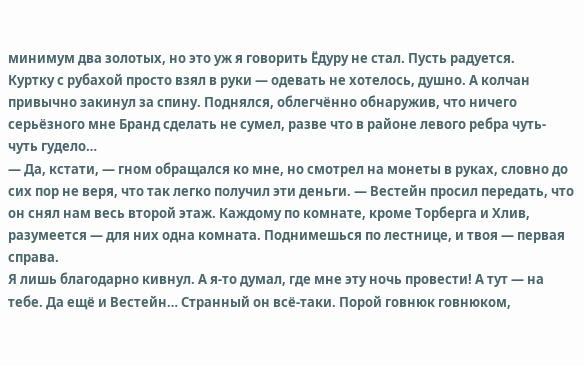минимум два золотых, но это уж я говорить Ёдуру не стал. Пусть радуется.
Куртку с рубахой просто взял в руки — одевать не хотелось, душно. А колчан привычно закинул за спину. Поднялся, облегчённо обнаружив, что ничего серьёзного мне Бранд сделать не сумел, разве что в районе левого ребра чуть-чуть гудело…
— Да, кстати, — гном обращался ко мне, но смотрел на монеты в руках, словно до сих пор не веря, что так легко получил эти деньги. — Вестейн просил передать, что он снял нам весь второй этаж. Каждому по комнате, кроме Торберга и Хлив, разумеется — для них одна комната. Поднимешься по лестнице, и твоя — первая справа.
Я лишь благодарно кивнул. А я-то думал, где мне эту ночь провести! А тут — на тебе. Да ещё и Вестейн… Странный он всё-таки. Порой говнюк говнюком,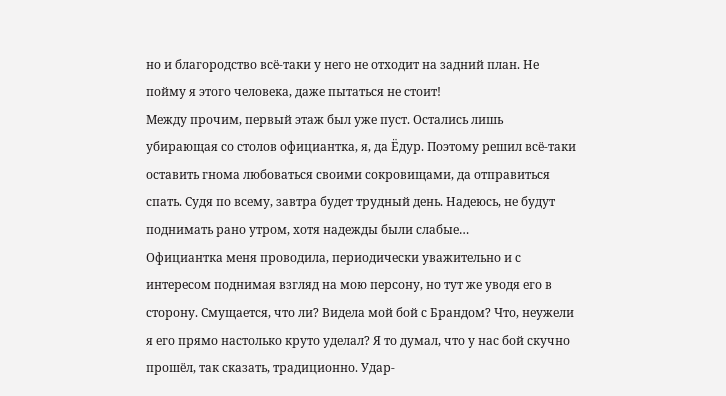но и благородство всё-таки у него не отходит на задний план. Не пойму я этого человека, даже пытаться не стоит!
Между прочим, первый этаж был уже пуст. Остались лишь убирающая со столов официантка, я, да Ёдур. Поэтому решил всё-таки оставить гнома любоваться своими сокровищами, да отправиться спать. Судя по всему, завтра будет трудный день. Надеюсь, не будут поднимать рано утром, хотя надежды были слабые…
Официантка меня проводила, периодически уважительно и с интересом поднимая взгляд на мою персону, но тут же уводя его в сторону. Смущается, что ли? Видела мой бой с Брандом? Что, неужели я его прямо настолько круто уделал? Я то думал, что у нас бой скучно прошёл, так сказать, традиционно. Удар-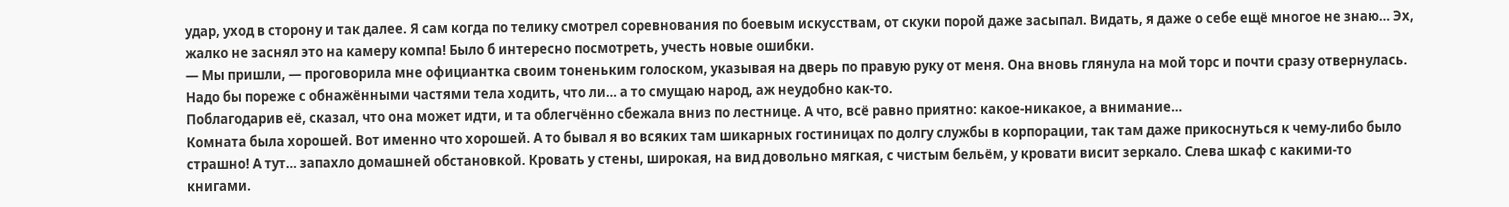удар, уход в сторону и так далее. Я сам когда по телику смотрел соревнования по боевым искусствам, от скуки порой даже засыпал. Видать, я даже о себе ещё многое не знаю… Эх, жалко не заснял это на камеру компа! Было б интересно посмотреть, учесть новые ошибки.
— Мы пришли, — проговорила мне официантка своим тоненьким голоском, указывая на дверь по правую руку от меня. Она вновь глянула на мой торс и почти сразу отвернулась. Надо бы пореже с обнажёнными частями тела ходить, что ли… а то смущаю народ, аж неудобно как-то.
Поблагодарив её, сказал, что она может идти, и та облегчённо сбежала вниз по лестнице. А что, всё равно приятно: какое-никакое, а внимание…
Комната была хорошей. Вот именно что хорошей. А то бывал я во всяких там шикарных гостиницах по долгу службы в корпорации, так там даже прикоснуться к чему-либо было страшно! А тут… запахло домашней обстановкой. Кровать у стены, широкая, на вид довольно мягкая, с чистым бельём, у кровати висит зеркало. Слева шкаф с какими-то книгами.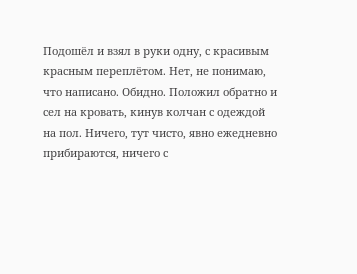Подошёл и взял в руки одну, с красивым красным переплётом. Нет, не понимаю, что написано. Обидно. Положил обратно и сел на кровать, кинув колчан с одеждой на пол. Ничего, тут чисто, явно ежедневно прибираются, ничего с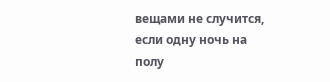вещами не случится, если одну ночь на полу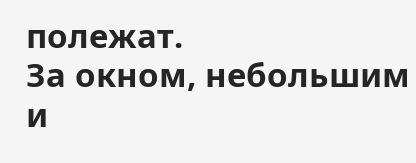полежат.
За окном, небольшим и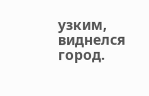узким, виднелся город.